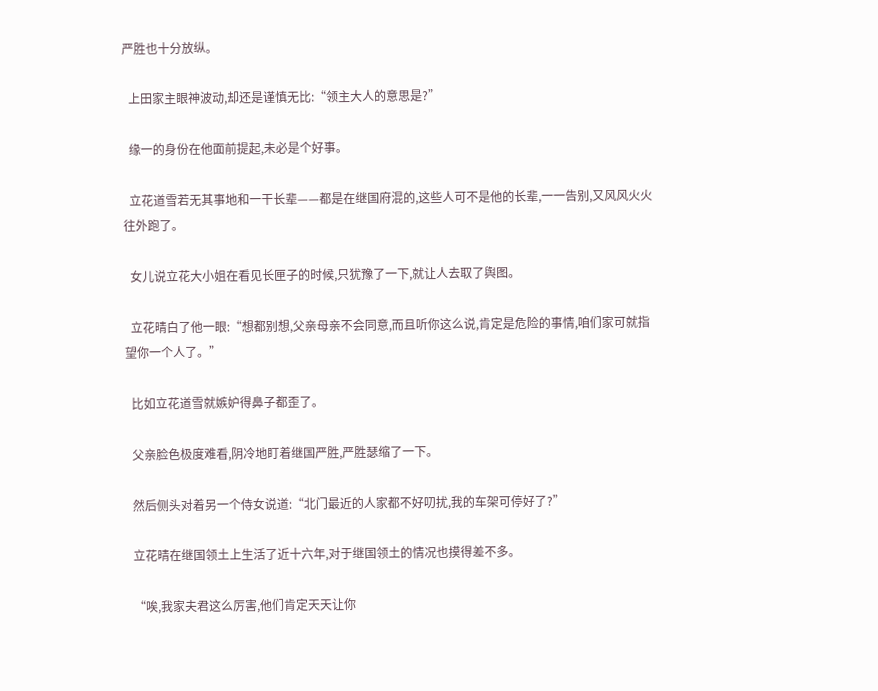严胜也十分放纵。

  上田家主眼神波动,却还是谨慎无比:“领主大人的意思是?”

  缘一的身份在他面前提起,未必是个好事。

  立花道雪若无其事地和一干长辈——都是在继国府混的,这些人可不是他的长辈,一一告别,又风风火火往外跑了。

  女儿说立花大小姐在看见长匣子的时候,只犹豫了一下,就让人去取了舆图。

  立花晴白了他一眼:“想都别想,父亲母亲不会同意,而且听你这么说,肯定是危险的事情,咱们家可就指望你一个人了。”

  比如立花道雪就嫉妒得鼻子都歪了。

  父亲脸色极度难看,阴冷地盯着继国严胜,严胜瑟缩了一下。

  然后侧头对着另一个侍女说道:“北门最近的人家都不好叨扰,我的车架可停好了?”

  立花晴在继国领土上生活了近十六年,对于继国领土的情况也摸得差不多。

  “唉,我家夫君这么厉害,他们肯定天天让你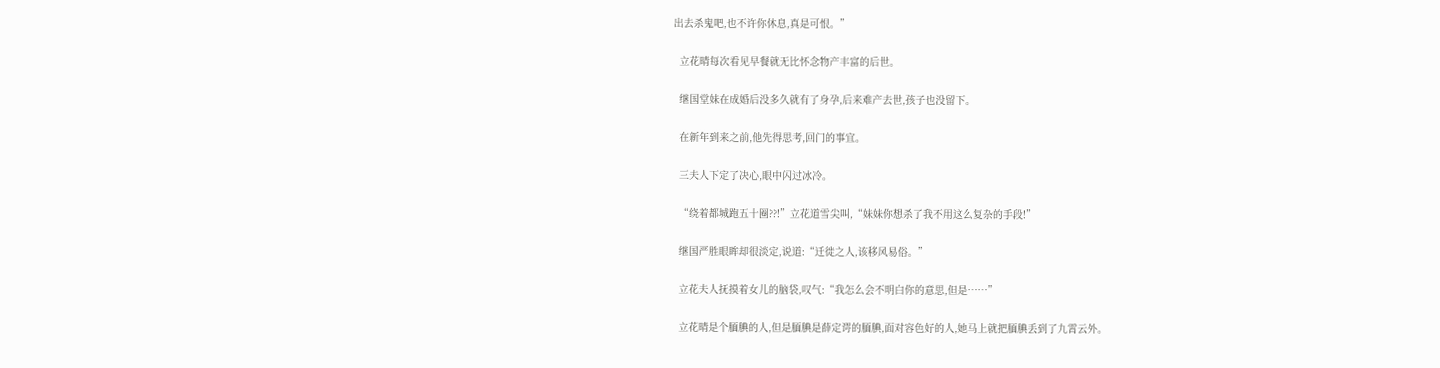出去杀鬼吧,也不许你休息,真是可恨。”

  立花晴每次看见早餐就无比怀念物产丰富的后世。

  继国堂妹在成婚后没多久就有了身孕,后来难产去世,孩子也没留下。

  在新年到来之前,他先得思考,回门的事宜。

  三夫人下定了决心,眼中闪过冰冷。

  “绕着都城跑五十圈??!”立花道雪尖叫,“妹妹你想杀了我不用这么复杂的手段!”

  继国严胜眼眸却很淡定,说道:“迁徙之人,该移风易俗。”

  立花夫人抚摸着女儿的脑袋,叹气:“我怎么会不明白你的意思,但是……”

  立花晴是个腼腆的人,但是腼腆是薛定谔的腼腆,面对容色好的人,她马上就把腼腆丢到了九霄云外。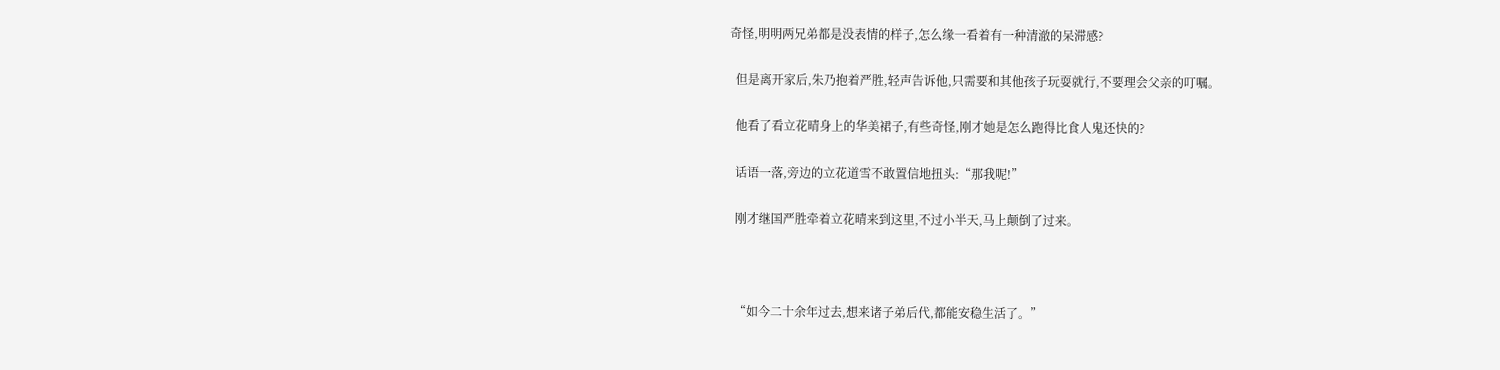奇怪,明明两兄弟都是没表情的样子,怎么缘一看着有一种清澈的呆滞感?

  但是离开家后,朱乃抱着严胜,轻声告诉他,只需要和其他孩子玩耍就行,不要理会父亲的叮嘱。

  他看了看立花晴身上的华美裙子,有些奇怪,刚才她是怎么跑得比食人鬼还快的?

  话语一落,旁边的立花道雪不敢置信地扭头:“那我呢!”

  刚才继国严胜牵着立花晴来到这里,不过小半天,马上颠倒了过来。



  “如今二十余年过去,想来诸子弟后代,都能安稳生活了。”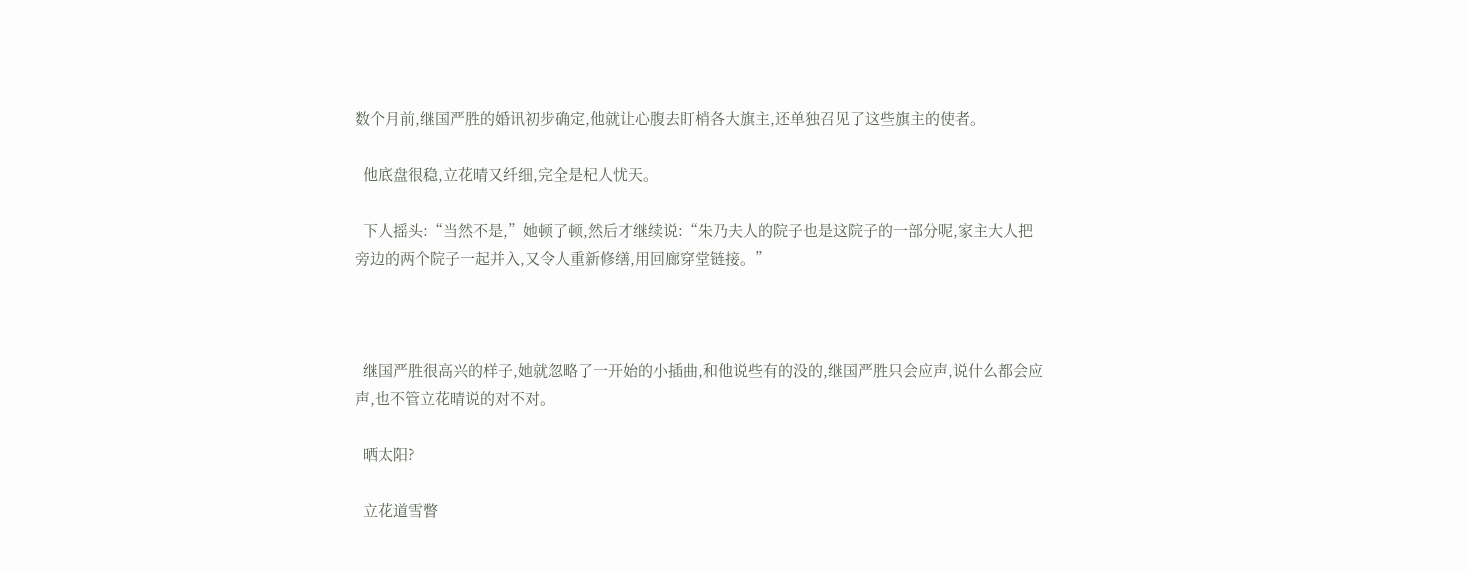数个月前,继国严胜的婚讯初步确定,他就让心腹去盯梢各大旗主,还单独召见了这些旗主的使者。

  他底盘很稳,立花晴又纤细,完全是杞人忧天。

  下人摇头:“当然不是,”她顿了顿,然后才继续说:“朱乃夫人的院子也是这院子的一部分呢,家主大人把旁边的两个院子一起并入,又令人重新修缮,用回廊穿堂链接。”



  继国严胜很高兴的样子,她就忽略了一开始的小插曲,和他说些有的没的,继国严胜只会应声,说什么都会应声,也不管立花晴说的对不对。

  晒太阳?

  立花道雪瞥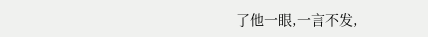了他一眼,一言不发,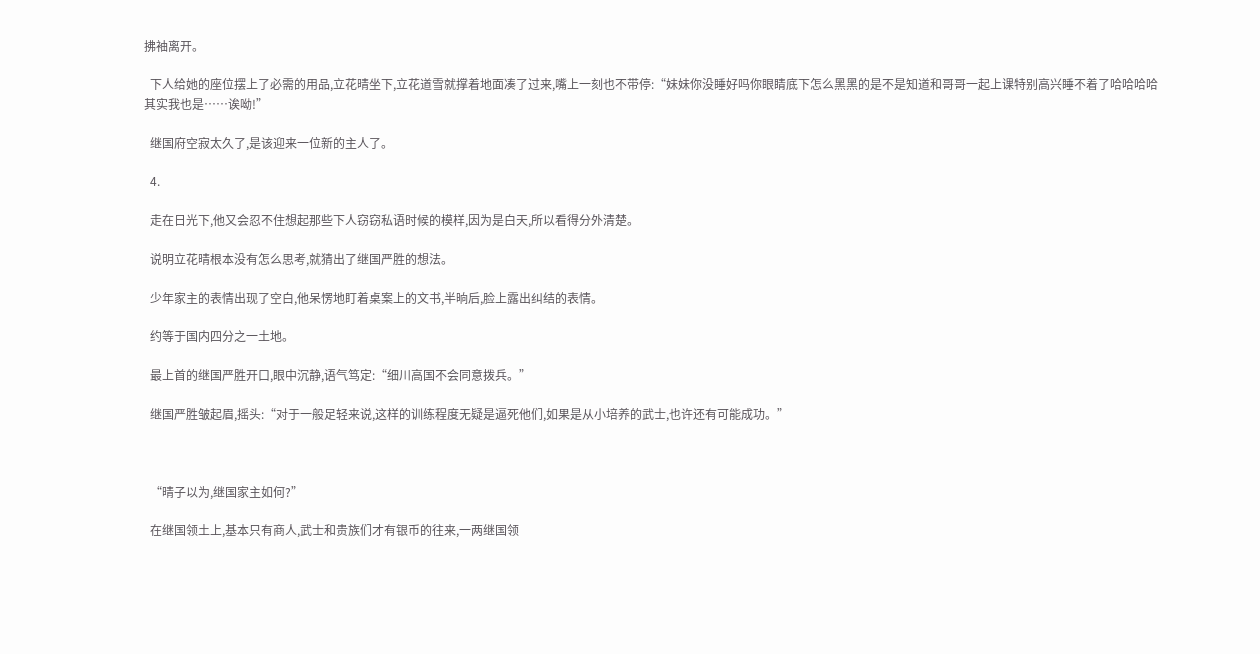拂袖离开。

  下人给她的座位摆上了必需的用品,立花晴坐下,立花道雪就撑着地面凑了过来,嘴上一刻也不带停:“妹妹你没睡好吗你眼睛底下怎么黑黑的是不是知道和哥哥一起上课特别高兴睡不着了哈哈哈哈其实我也是……诶呦!”

  继国府空寂太久了,是该迎来一位新的主人了。

  4.

  走在日光下,他又会忍不住想起那些下人窃窃私语时候的模样,因为是白天,所以看得分外清楚。

  说明立花晴根本没有怎么思考,就猜出了继国严胜的想法。

  少年家主的表情出现了空白,他呆愣地盯着桌案上的文书,半晌后,脸上露出纠结的表情。

  约等于国内四分之一土地。

  最上首的继国严胜开口,眼中沉静,语气笃定:“细川高国不会同意拨兵。”

  继国严胜皱起眉,摇头:“对于一般足轻来说,这样的训练程度无疑是逼死他们,如果是从小培养的武士,也许还有可能成功。”



  “晴子以为,继国家主如何?”

  在继国领土上,基本只有商人,武士和贵族们才有银币的往来,一两继国领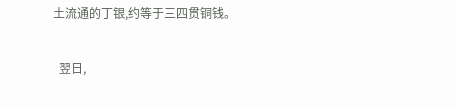土流通的丁银,约等于三四贯铜钱。

  翌日,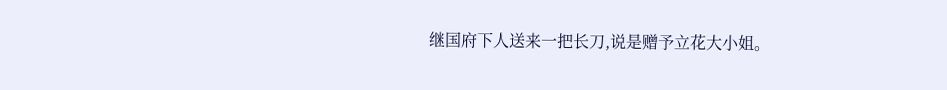继国府下人送来一把长刀,说是赠予立花大小姐。